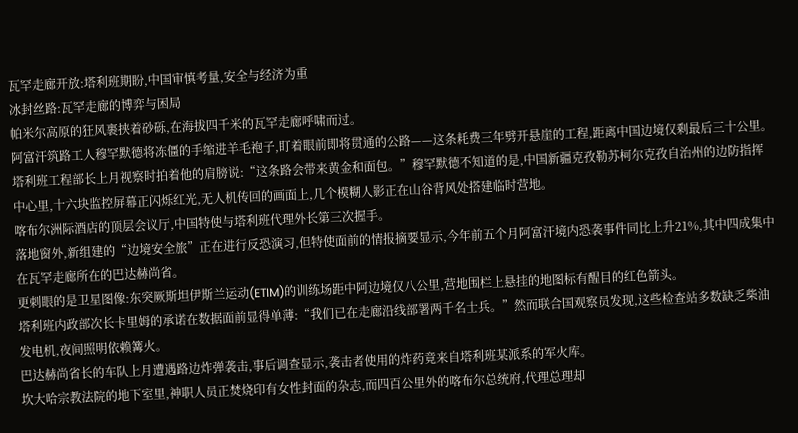瓦罕走廊开放:塔利班期盼,中国审慎考量,安全与经济为重
冰封丝路:瓦罕走廊的博弈与困局
帕米尔高原的狂风裹挟着砂砾,在海拔四千米的瓦罕走廊呼啸而过。
阿富汗筑路工人穆罕默德将冻僵的手缩进羊毛袍子,盯着眼前即将贯通的公路——这条耗费三年劈开悬崖的工程,距离中国边境仅剩最后三十公里。
塔利班工程部长上月视察时拍着他的肩膀说:“这条路会带来黄金和面包。”穆罕默德不知道的是,中国新疆克孜勒苏柯尔克孜自治州的边防指挥中心里,十六块监控屏幕正闪烁红光,无人机传回的画面上,几个模糊人影正在山谷背风处搭建临时营地。
喀布尔洲际酒店的顶层会议厅,中国特使与塔利班代理外长第三次握手。
落地窗外,新组建的“边境安全旅”正在进行反恐演习,但特使面前的情报摘要显示,今年前五个月阿富汗境内恐袭事件同比上升21%,其中四成集中在瓦罕走廊所在的巴达赫尚省。
更刺眼的是卫星图像:东突厥斯坦伊斯兰运动(ETIM)的训练场距中阿边境仅八公里,营地围栏上悬挂的地图标有醒目的红色箭头。
塔利班内政部次长卡里姆的承诺在数据面前显得单薄:“我们已在走廊沿线部署两千名士兵。”然而联合国观察员发现,这些检查站多数缺乏柴油发电机,夜间照明依赖篝火。
巴达赫尚省长的车队上月遭遇路边炸弹袭击,事后调查显示,袭击者使用的炸药竟来自塔利班某派系的军火库。
坎大哈宗教法院的地下室里,神职人员正焚烧印有女性封面的杂志,而四百公里外的喀布尔总统府,代理总理却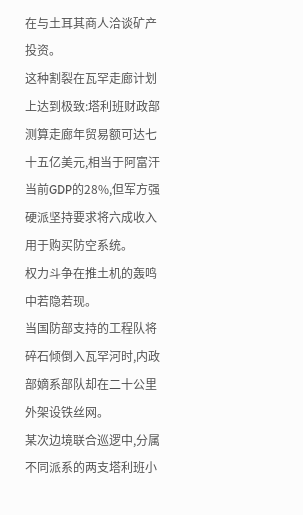在与土耳其商人洽谈矿产投资。
这种割裂在瓦罕走廊计划上达到极致:塔利班财政部测算走廊年贸易额可达七十五亿美元,相当于阿富汗当前GDP的28%,但军方强硬派坚持要求将六成收入用于购买防空系统。
权力斗争在推土机的轰鸣中若隐若现。
当国防部支持的工程队将碎石倾倒入瓦罕河时,内政部嫡系部队却在二十公里外架设铁丝网。
某次边境联合巡逻中,分属不同派系的两支塔利班小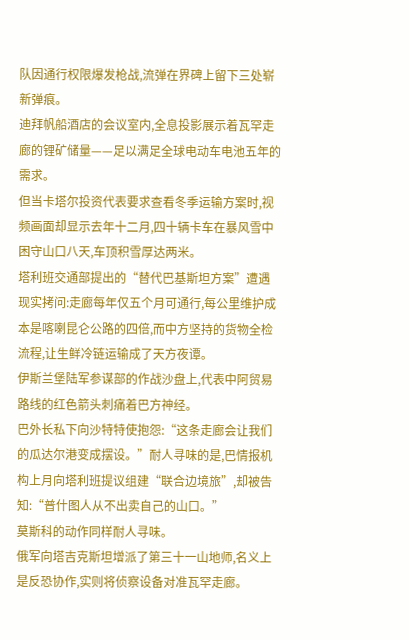队因通行权限爆发枪战,流弹在界碑上留下三处崭新弹痕。
迪拜帆船酒店的会议室内,全息投影展示着瓦罕走廊的锂矿储量——足以满足全球电动车电池五年的需求。
但当卡塔尔投资代表要求查看冬季运输方案时,视频画面却显示去年十二月,四十辆卡车在暴风雪中困守山口八天,车顶积雪厚达两米。
塔利班交通部提出的“替代巴基斯坦方案”遭遇现实拷问:走廊每年仅五个月可通行,每公里维护成本是喀喇昆仑公路的四倍,而中方坚持的货物全检流程,让生鲜冷链运输成了天方夜谭。
伊斯兰堡陆军参谋部的作战沙盘上,代表中阿贸易路线的红色箭头刺痛着巴方神经。
巴外长私下向沙特特使抱怨:“这条走廊会让我们的瓜达尔港变成摆设。”耐人寻味的是,巴情报机构上月向塔利班提议组建“联合边境旅”,却被告知:“普什图人从不出卖自己的山口。”
莫斯科的动作同样耐人寻味。
俄军向塔吉克斯坦增派了第三十一山地师,名义上是反恐协作,实则将侦察设备对准瓦罕走廊。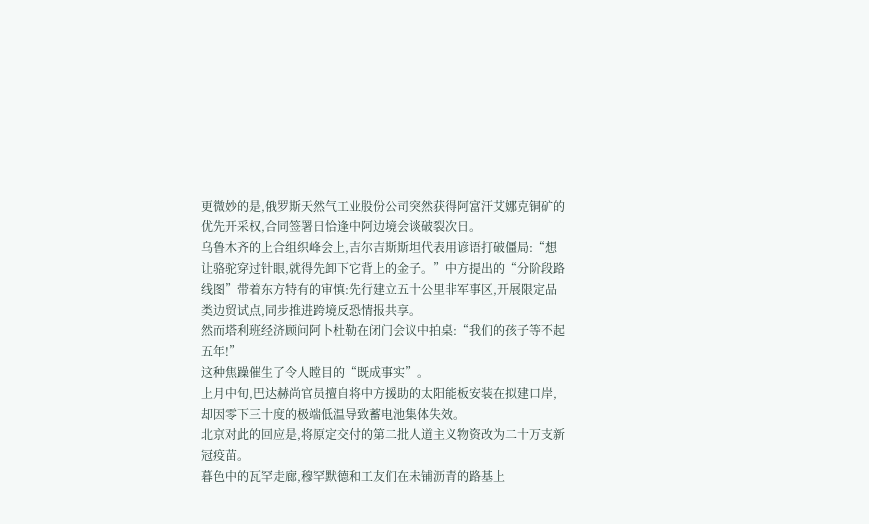更微妙的是,俄罗斯天然气工业股份公司突然获得阿富汗艾娜克铜矿的优先开采权,合同签署日恰逢中阿边境会谈破裂次日。
乌鲁木齐的上合组织峰会上,吉尔吉斯斯坦代表用谚语打破僵局:“想让骆驼穿过针眼,就得先卸下它背上的金子。”中方提出的“分阶段路线图”带着东方特有的审慎:先行建立五十公里非军事区,开展限定品类边贸试点,同步推进跨境反恐情报共享。
然而塔利班经济顾问阿卜杜勒在闭门会议中拍桌:“我们的孩子等不起五年!”
这种焦躁催生了令人瞠目的“既成事实”。
上月中旬,巴达赫尚官员擅自将中方援助的太阳能板安装在拟建口岸,却因零下三十度的极端低温导致蓄电池集体失效。
北京对此的回应是,将原定交付的第二批人道主义物资改为二十万支新冠疫苗。
暮色中的瓦罕走廊,穆罕默德和工友们在未铺沥青的路基上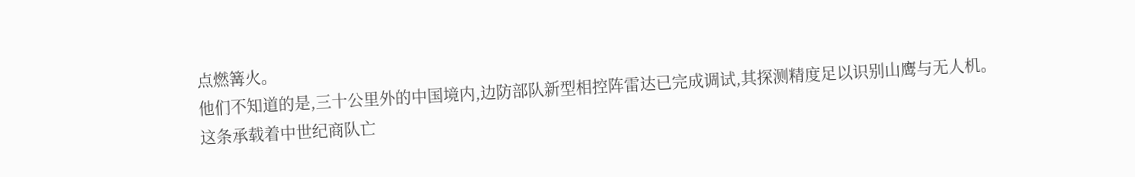点燃篝火。
他们不知道的是,三十公里外的中国境内,边防部队新型相控阵雷达已完成调试,其探测精度足以识别山鹰与无人机。
这条承载着中世纪商队亡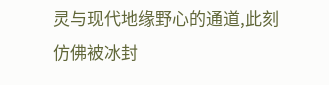灵与现代地缘野心的通道,此刻仿佛被冰封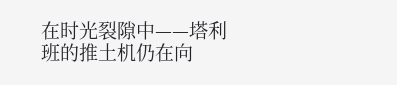在时光裂隙中——塔利班的推土机仍在向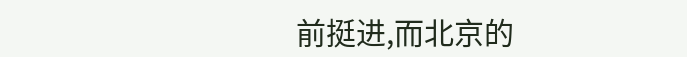前挺进,而北京的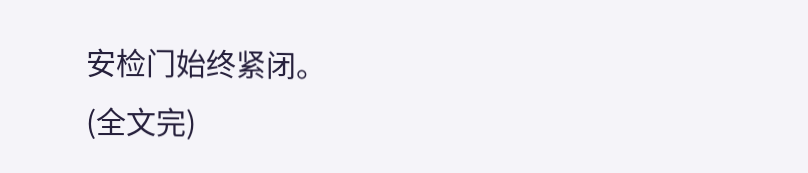安检门始终紧闭。
(全文完)